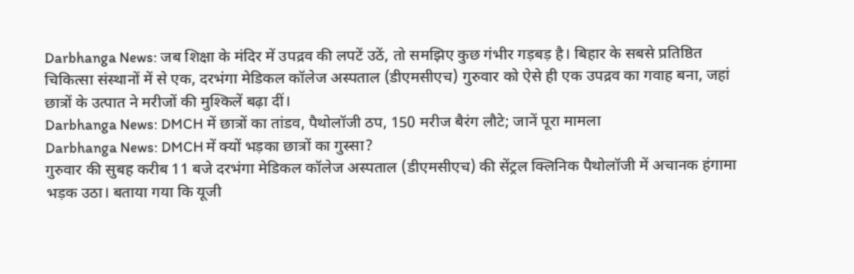Darbhanga News: जब शिक्षा के मंदिर में उपद्रव की लपटें उठें, तो समझिए कुछ गंभीर गड़बड़ है। बिहार के सबसे प्रतिष्ठित चिकित्सा संस्थानों में से एक, दरभंगा मेडिकल कॉलेज अस्पताल (डीएमसीएच) गुरुवार को ऐसे ही एक उपद्रव का गवाह बना, जहां छात्रों के उत्पात ने मरीजों की मुश्किलें बढ़ा दीं।
Darbhanga News: DMCH में छात्रों का तांडव, पैथोलॉजी ठप, 150 मरीज बैरंग लौटे; जानें पूरा मामला
Darbhanga News: DMCH में क्यों भड़का छात्रों का गुस्सा?
गुरुवार की सुबह करीब 11 बजे दरभंगा मेडिकल कॉलेज अस्पताल (डीएमसीएच) की सेंट्रल क्लिनिक पैथोलॉजी में अचानक हंगामा भड़क उठा। बताया गया कि यूजी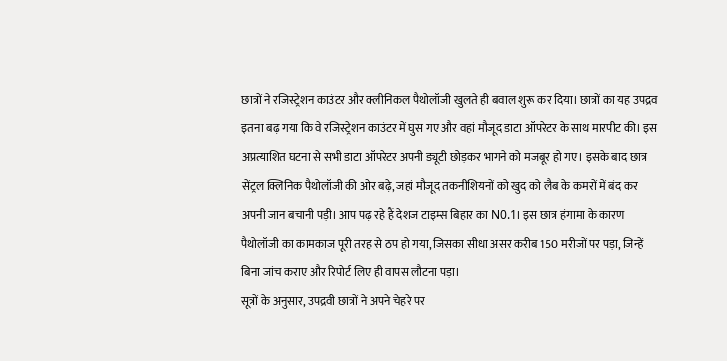छात्रों ने रजिस्ट्रेशन काउंटर और क्लीनिकल पैथोलॉजी खुलते ही बवाल शुरू कर दिया। छात्रों का यह उपद्रव इतना बढ़ गया कि वे रजिस्ट्रेशन काउंटर में घुस गए और वहां मौजूद डाटा ऑपरेटर के साथ मारपीट की। इस अप्रत्याशित घटना से सभी डाटा ऑपरेटर अपनी ड्यूटी छोड़कर भागने को मजबूर हो गए। इसके बाद छात्र सेंट्रल क्लिनिक पैथोलॉजी की ओर बढ़े, जहां मौजूद तकनीशियनों को खुद को लैब के कमरों में बंद कर अपनी जान बचानी पड़ी। आप पढ़ रहे हैं देशज टाइम्स बिहार का N0.1। इस छात्र हंगामा के कारण पैथोलॉजी का कामकाज पूरी तरह से ठप हो गया, जिसका सीधा असर करीब 150 मरीजों पर पड़ा, जिन्हें बिना जांच कराए और रिपोर्ट लिए ही वापस लौटना पड़ा।
सूत्रों के अनुसार, उपद्रवी छात्रों ने अपने चेहरे पर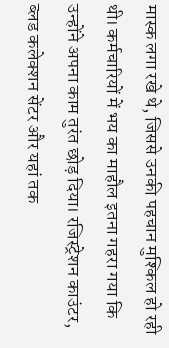मास्क लगा रखे थे, जिससे उनकी पहचान मुश्किल हो रही थी। कर्मचारियों में भय का माहौल इतना गहरा गया कि उन्होंने अपना काम तुरंत छोड़ दिया। रजिस्ट्रेशन काउंटर, ब्लड कलेक्शन सेंटर और यहां तक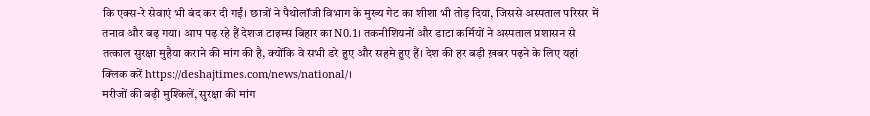कि एक्स-रे सेवाएं भी बंद कर दी गईं। छात्रों ने पैथोलॉजी विभाग के मुख्य गेट का शीशा भी तोड़ दिया, जिससे अस्पताल परिसर में तनाव और बढ़ गया। आप पढ़ रहे हैं देशज टाइम्स बिहार का N0.1। तकनीशियनों और डाटा कर्मियों ने अस्पताल प्रशासन से तत्काल सुरक्षा मुहैया कराने की मांग की है, क्योंकि वे सभी डरे हुए और सहमे हुए हैं। देश की हर बड़ी ख़बर पढ़ने के लिए यहां क्लिक करें https://deshajtimes.com/news/national/।
मरीजों की बढ़ी मुश्किलें, सुरक्षा की मांग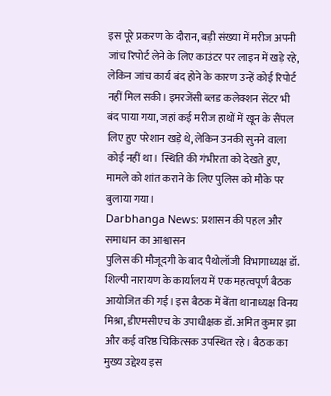इस पूरे प्रकरण के दौरान, बड़ी संख्या में मरीज अपनी जांच रिपोर्ट लेने के लिए काउंटर पर लाइन में खड़े रहे, लेकिन जांच कार्य बंद होने के कारण उन्हें कोई रिपोर्ट नहीं मिल सकी। इमरजेंसी ब्लड कलेक्शन सेंटर भी बंद पाया गया, जहां कई मरीज हाथों में खून के सैंपल लिए हुए परेशान खड़े थे, लेकिन उनकी सुनने वाला कोई नहीं था। स्थिति की गंभीरता को देखते हुए, मामले को शांत कराने के लिए पुलिस को मौके पर बुलाया गया।
Darbhanga News: प्रशासन की पहल और समाधान का आश्वासन
पुलिस की मौजूदगी के बाद पैथोलॉजी विभागाध्यक्ष डॉ. शिल्पी नारायण के कार्यालय में एक महत्वपूर्ण बैठक आयोजित की गई। इस बैठक में बेंता थानाध्यक्ष विनय मिश्रा, डीएमसीएच के उपाधीक्षक डॉ. अमित कुमार झा और कई वरिष्ठ चिकित्सक उपस्थित रहे। बैठक का मुख्य उद्देश्य इस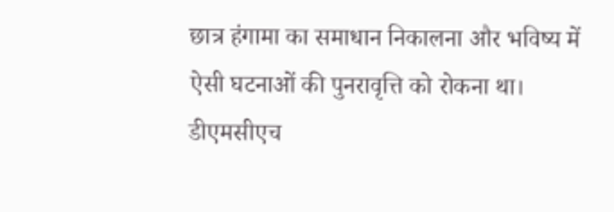छात्र हंगामा का समाधान निकालना और भविष्य में ऐसी घटनाओं की पुनरावृत्ति को रोकना था। डीएमसीएच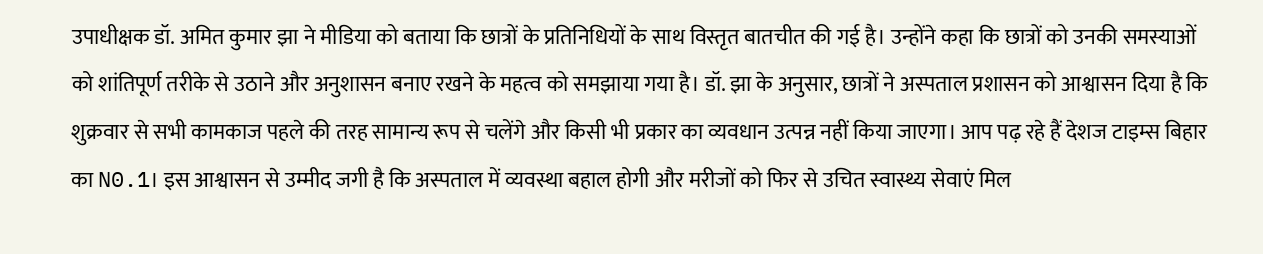उपाधीक्षक डॉ. अमित कुमार झा ने मीडिया को बताया कि छात्रों के प्रतिनिधियों के साथ विस्तृत बातचीत की गई है। उन्होंने कहा कि छात्रों को उनकी समस्याओं को शांतिपूर्ण तरीके से उठाने और अनुशासन बनाए रखने के महत्व को समझाया गया है। डॉ. झा के अनुसार, छात्रों ने अस्पताल प्रशासन को आश्वासन दिया है कि शुक्रवार से सभी कामकाज पहले की तरह सामान्य रूप से चलेंगे और किसी भी प्रकार का व्यवधान उत्पन्न नहीं किया जाएगा। आप पढ़ रहे हैं देशज टाइम्स बिहार का N0.1। इस आश्वासन से उम्मीद जगी है कि अस्पताल में व्यवस्था बहाल होगी और मरीजों को फिर से उचित स्वास्थ्य सेवाएं मिल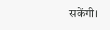सकेंगी।